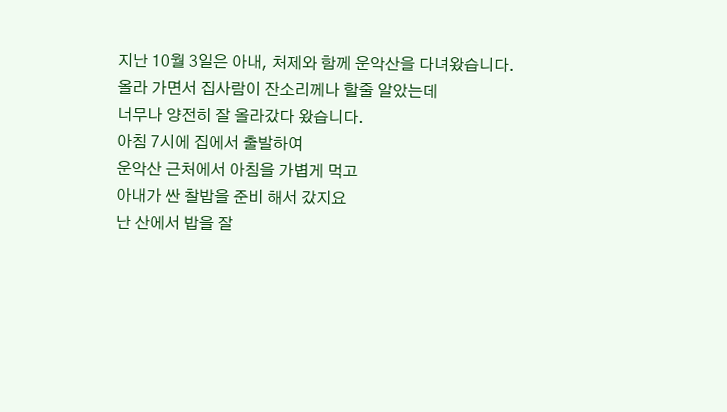지난 10월 3일은 아내, 처제와 함께 운악산을 다녀왔습니다.
올라 가면서 집사람이 잔소리께나 할줄 알았는데
너무나 양전히 잘 올라갔다 왔습니다.
아침 7시에 집에서 출발하여
운악산 근처에서 아침을 가볍게 먹고
아내가 싼 찰밥을 준비 해서 갔지요
난 산에서 밥을 잘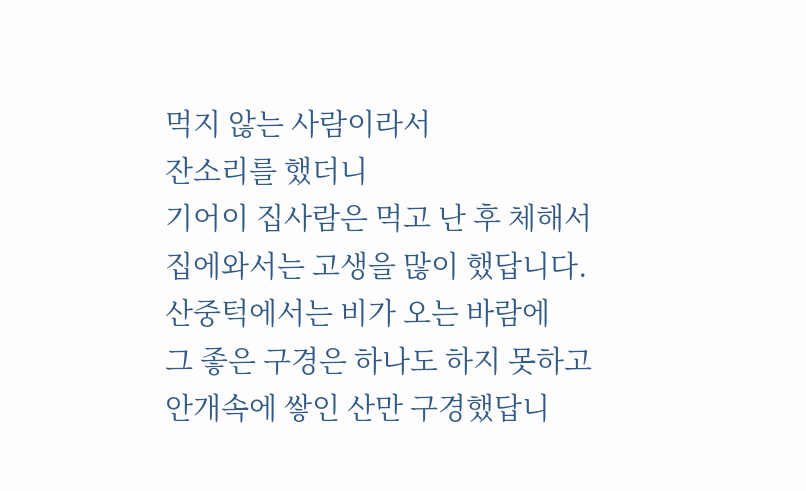먹지 않는 사람이라서
잔소리를 했더니
기어이 집사람은 먹고 난 후 체해서
집에와서는 고생을 많이 했답니다.
산중턱에서는 비가 오는 바람에
그 좋은 구경은 하나도 하지 못하고
안개속에 쌓인 산만 구경했답니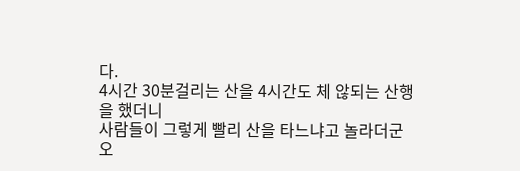다.
4시간 30분걸리는 산을 4시간도 체 않되는 산행을 했더니
사람들이 그렇게 빨리 산을 타느냐고 놀라더군
오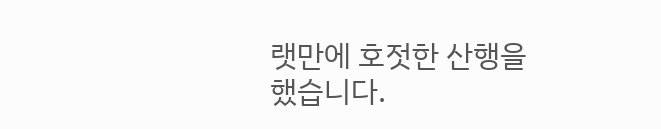랫만에 호젓한 산행을 했습니다.